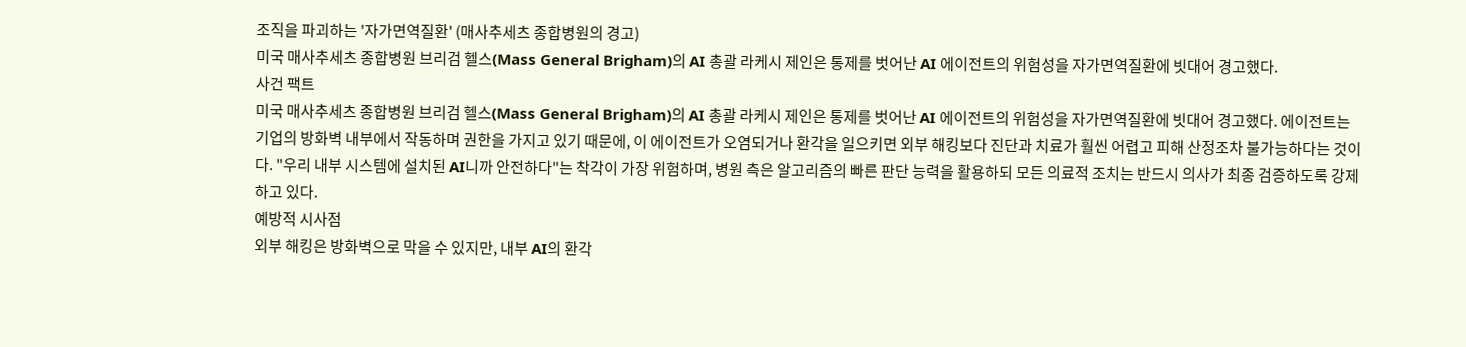조직을 파괴하는 '자가면역질환' (매사추세츠 종합병원의 경고)
미국 매사추세츠 종합병원 브리검 헬스(Mass General Brigham)의 AI 총괄 라케시 제인은 통제를 벗어난 AI 에이전트의 위험성을 자가면역질환에 빗대어 경고했다.
사건 팩트
미국 매사추세츠 종합병원 브리검 헬스(Mass General Brigham)의 AI 총괄 라케시 제인은 통제를 벗어난 AI 에이전트의 위험성을 자가면역질환에 빗대어 경고했다. 에이전트는 기업의 방화벽 내부에서 작동하며 권한을 가지고 있기 때문에, 이 에이전트가 오염되거나 환각을 일으키면 외부 해킹보다 진단과 치료가 훨씬 어렵고 피해 산정조차 불가능하다는 것이다. "우리 내부 시스템에 설치된 AI니까 안전하다"는 착각이 가장 위험하며, 병원 측은 알고리즘의 빠른 판단 능력을 활용하되 모든 의료적 조치는 반드시 의사가 최종 검증하도록 강제하고 있다.
예방적 시사점
외부 해킹은 방화벽으로 막을 수 있지만, 내부 AI의 환각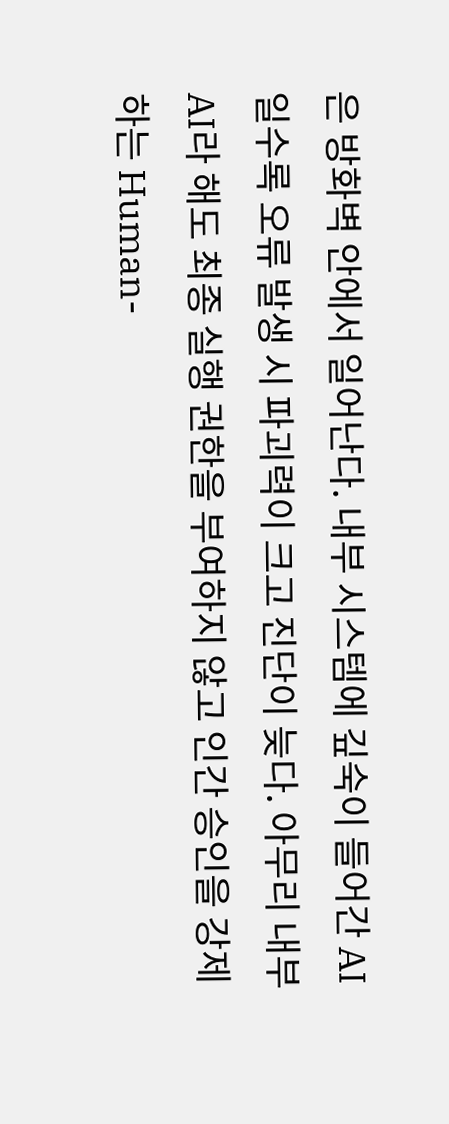은 방화벽 안에서 일어난다. 내부 시스템에 깊숙이 들어간 AI일수록 오류 발생 시 파괴력이 크고 진단이 늦다. 아무리 내부 AI라 해도 최종 실행 권한을 부여하지 않고 인간 승인을 강제하는 Human-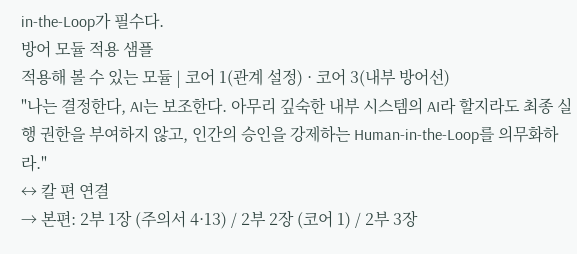in-the-Loop가 필수다.
방어 모듈 적용 샘플
적용해 볼 수 있는 모듈 | 코어 1(관계 설정) · 코어 3(내부 방어선)
"나는 결정한다, AI는 보조한다. 아무리 깊숙한 내부 시스템의 AI라 할지라도 최종 실행 권한을 부여하지 않고, 인간의 승인을 강제하는 Human-in-the-Loop를 의무화하라."
↔ 칼 편 연결
→ 본편: 2부 1장 (주의서 4·13) / 2부 2장 (코어 1) / 2부 3장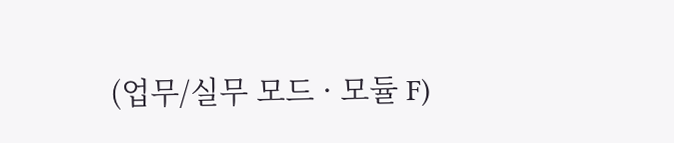(업무/실무 모드 · 모듈 F)